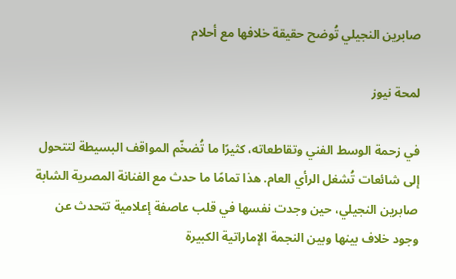صابرين النجيلي تُوضح حقيقة خلافها مع أحلام

لمحة نيوز

في زحمة الوسط الفني وتقاطعاته، كثيرًا ما تُضخّم المواقف البسيطة لتتحول إلى شائعات تُشغل الرأي العام. هذا تمامًا ما حدث مع الفنانة المصرية الشابة صابرين النجيلي، حين وجدت نفسها في قلب عاصفة إعلامية تتحدث عن وجود خلاف بينها وبين النجمة الإماراتية الكبيرة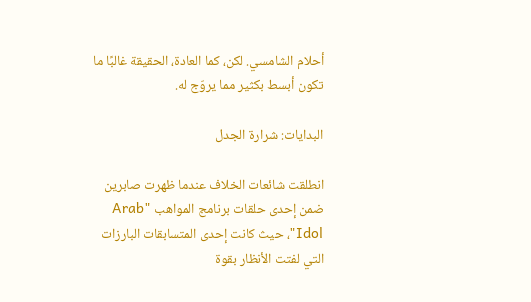أحلام الشامسي. لكن، كما العادة، الحقيقة غالبًا ما تكون أبسط بكثير مما يروّج له.

البدايات: شرارة الجدل

انطلقت شائعات الخلاف عندما ظهرت صابرين ضمن إحدى حلقات برنامج المواهب "Arab Idol"، حيث كانت إحدى المتسابقات البارزات التي لفتت الأنظار بقوة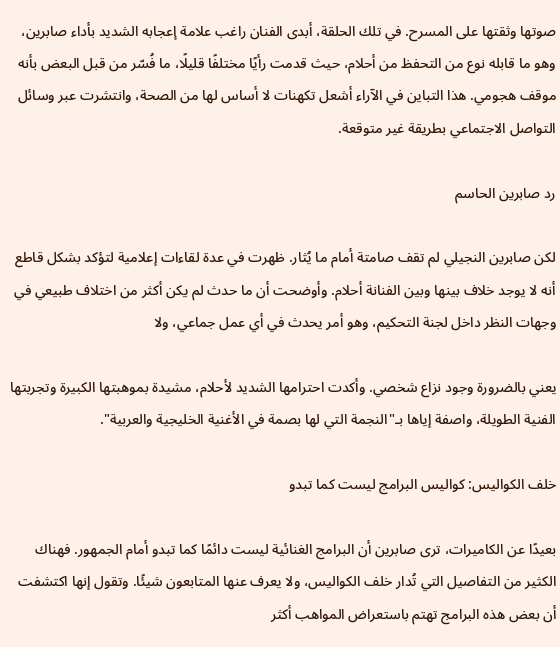صوتها وثقتها على المسرح. في تلك الحلقة، أبدى الفنان راغب علامة إعجابه الشديد بأداء صابرين، وهو ما قابله نوع من التحفظ من أحلام، حيث قدمت رأيًا مختلفًا قليلًا، ما فُسّر من قبل البعض بأنه موقف هجومي. هذا التباين في الآراء أشعل تكهنات لا أساس لها من الصحة، وانتشرت عبر وسائل التواصل الاجتماعي بطريقة غير متوقعة.

رد صابرين الحاسم

لكن صابرين النجيلي لم تقف صامتة أمام ما يُثار. ظهرت في عدة لقاءات إعلامية لتؤكد بشكل قاطع أنه لا يوجد خلاف بينها وبين الفنانة أحلام. وأوضحت أن ما حدث لم يكن أكثر من اختلاف طبيعي في وجهات النظر داخل لجنة التحكيم، وهو أمر يحدث في أي عمل جماعي، ولا

يعني بالضرورة وجود نزاع شخصي. وأكدت احترامها الشديد لأحلام، مشيدة بموهبتها الكبيرة وتجربتها الفنية الطويلة، واصفة إياها بـ"النجمة التي لها بصمة في الأغنية الخليجية والعربية".

خلف الكواليس: كواليس البرامج ليست كما تبدو

بعيدًا عن الكاميرات، ترى صابرين أن البرامج الغنائية ليست دائمًا كما تبدو أمام الجمهور. فهناك الكثير من التفاصيل التي تُدار خلف الكواليس، ولا يعرف عنها المتابعون شيئًا. وتقول إنها اكتشفت أن بعض هذه البرامج تهتم باستعراض المواهب أكثر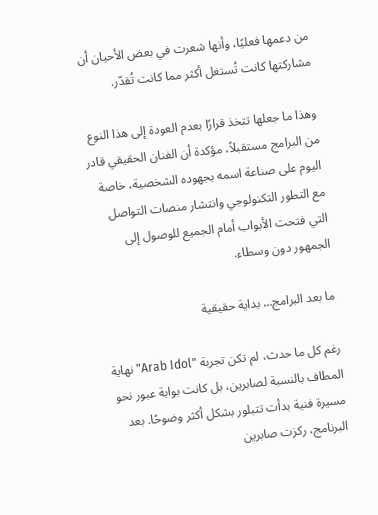من دعمها فعليًا، وأنها شعرت في بعض الأحيان أن مشاركتها كانت تُستغل أكثر مما كانت تُقدّر.

وهذا ما جعلها تتخذ قرارًا بعدم العودة إلى هذا النوع من البرامج مستقبلاً، مؤكدة أن الفنان الحقيقي قادر اليوم على صناعة اسمه بجهوده الشخصية، خاصة مع التطور التكنولوجي وانتشار منصات التواصل التي فتحت الأبواب أمام الجميع للوصول إلى الجمهور دون وسطاء.

ما بعد البرامج… بداية حقيقية

رغم كل ما حدث، لم تكن تجربة "Arab Idol" نهاية المطاف بالنسبة لصابرين، بل كانت بوابة عبور نحو مسيرة فنية بدأت تتبلور بشكل أكثر وضوحًا. بعد البرنامج، ركزت صابرين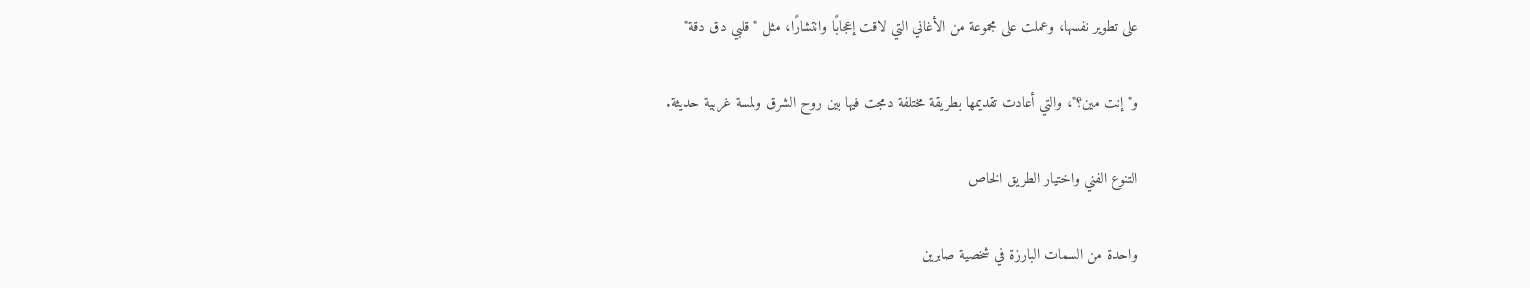على تطوير نفسها، وعملت على مجموعة من الأغاني التي لاقت إعجابًا وانتشارًا، مثل "قلبي دق دقة"

و"إنت مين؟"، والتي أعادت تقديمها بطريقة مختلفة دمجت فيها بين روح الشرق ولمسة غربية حديثة.

التنوع الفني واختيار الطريق الخاص

واحدة من السمات البارزة في شخصية صابرين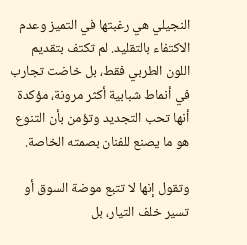النجيلي هي رغبتها في التميز وعدم الاكتفاء بالتقليد. لم تكتف بتقديم اللون الطربي فقط، بل خاضت تجارب في أنماط شبابية أكثر مرونة، مؤكدة أنها تحب التجديد وتؤمن بأن التنوع هو ما يصنع للفنان بصمته الخاصة.

وتقول إنها لا تتبع موضة السوق أو تسير خلف التيار، بل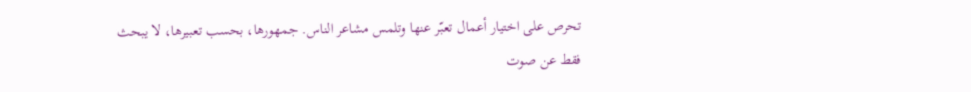تحرص على اختيار أعمال تعبّر عنها وتلمس مشاعر الناس. جمهورها، بحسب تعبيرها، لا يبحث فقط عن صوت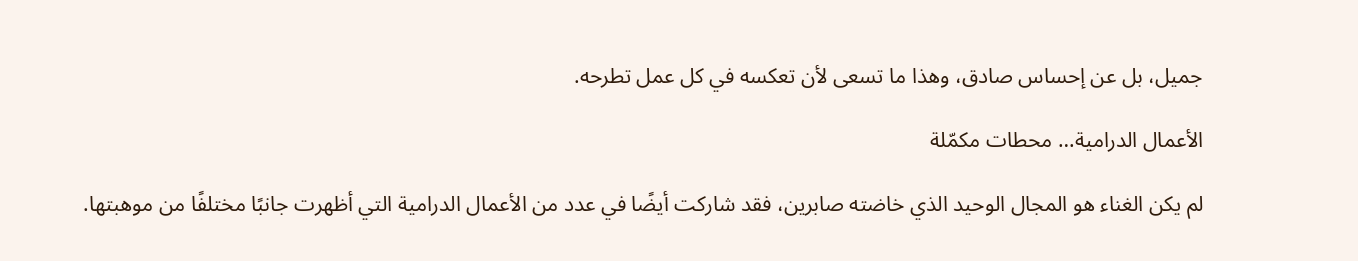جميل، بل عن إحساس صادق، وهذا ما تسعى لأن تعكسه في كل عمل تطرحه.

الأعمال الدرامية… محطات مكمّلة

لم يكن الغناء هو المجال الوحيد الذي خاضته صابرين، فقد شاركت أيضًا في عدد من الأعمال الدرامية التي أظهرت جانبًا مختلفًا من موهبتها.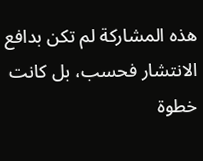هذه المشاركة لم تكن بدافع الانتشار فحسب، بل كانت خطوة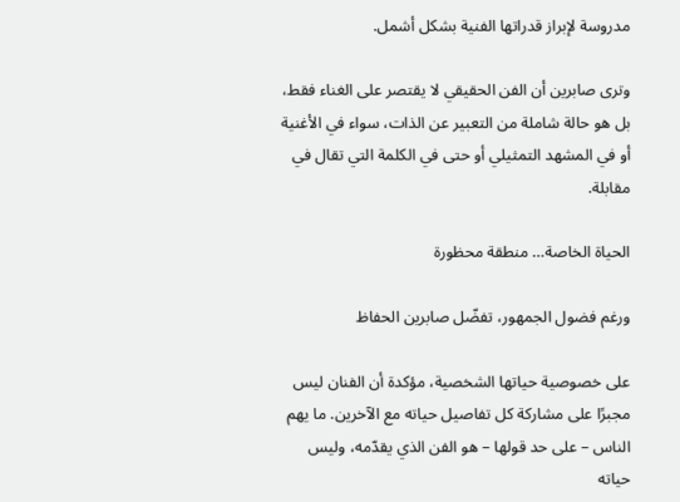مدروسة لإبراز قدراتها الفنية بشكل أشمل.

وترى صابرين أن الفن الحقيقي لا يقتصر على الغناء فقط، بل هو حالة شاملة من التعبير عن الذات، سواء في الأغنية أو في المشهد التمثيلي أو حتى في الكلمة التي تقال في مقابلة.

الحياة الخاصة… منطقة محظورة

ورغم فضول الجمهور، تفضّل صابرين الحفاظ

على خصوصية حياتها الشخصية، مؤكدة أن الفنان ليس مجبرًا على مشاركة كل تفاصيل حياته مع الآخرين. ما يهم الناس – على حد قولها – هو الفن الذي يقدّمه، وليس حياته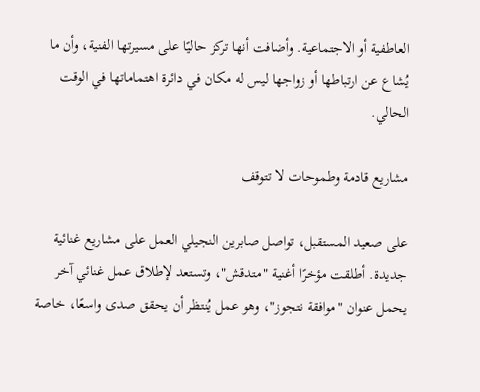العاطفية أو الاجتماعية. وأضافت أنها تركز حاليًا على مسيرتها الفنية، وأن ما يُشاع عن ارتباطها أو زواجها ليس له مكان في دائرة اهتماماتها في الوقت الحالي.

مشاريع قادمة وطموحات لا تتوقف

على صعيد المستقبل، تواصل صابرين النجيلي العمل على مشاريع غنائية جديدة. أطلقت مؤخرًا أغنية "متدقش"، وتستعد لإطلاق عمل غنائي آخر يحمل عنوان "موافقة نتجوز"، وهو عمل يُنتظر أن يحقق صدى واسعًا، خاصة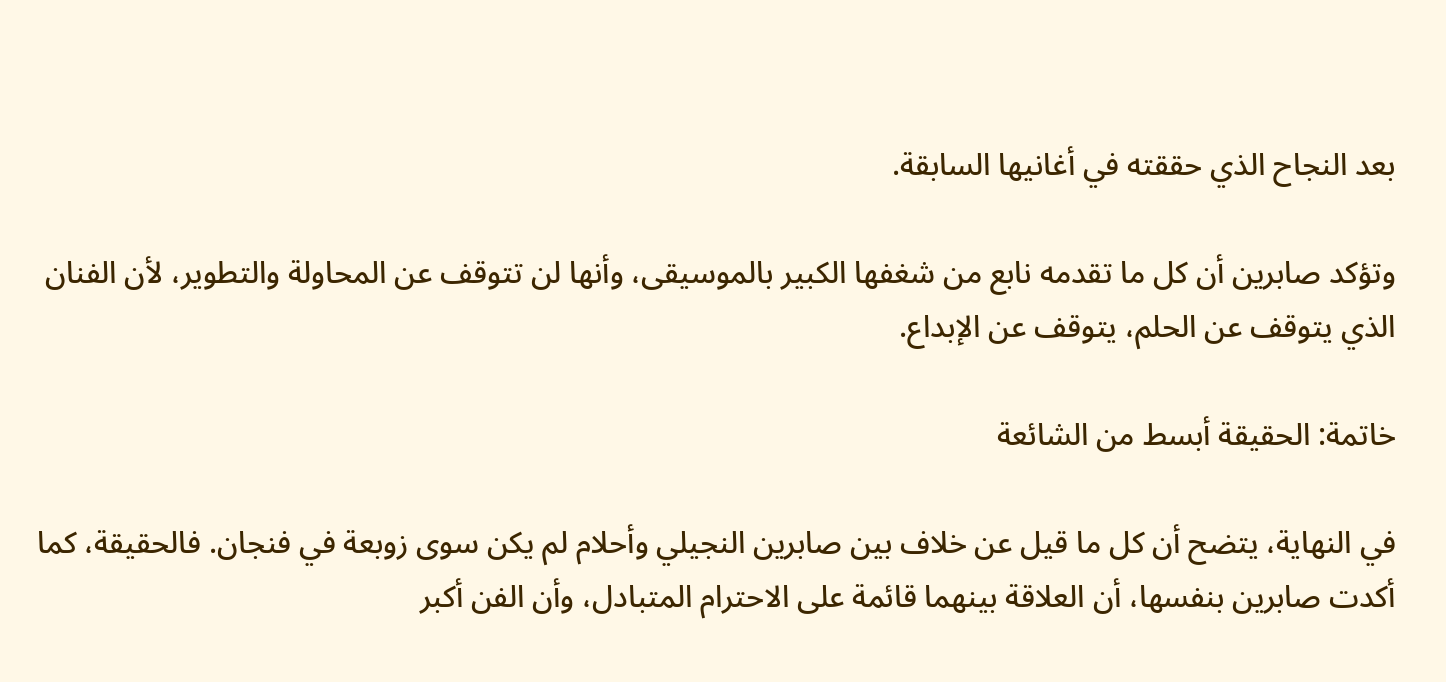بعد النجاح الذي حققته في أغانيها السابقة.

وتؤكد صابرين أن كل ما تقدمه نابع من شغفها الكبير بالموسيقى، وأنها لن تتوقف عن المحاولة والتطوير، لأن الفنان الذي يتوقف عن الحلم، يتوقف عن الإبداع.

خاتمة: الحقيقة أبسط من الشائعة

في النهاية، يتضح أن كل ما قيل عن خلاف بين صابرين النجيلي وأحلام لم يكن سوى زوبعة في فنجان. فالحقيقة، كما أكدت صابرين بنفسها، أن العلاقة بينهما قائمة على الاحترام المتبادل، وأن الفن أكبر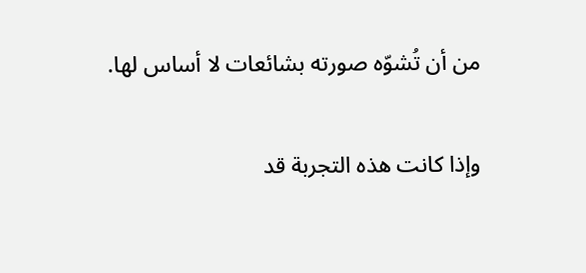من أن تُشوّه صورته بشائعات لا أساس لها.

وإذا كانت هذه التجربة قد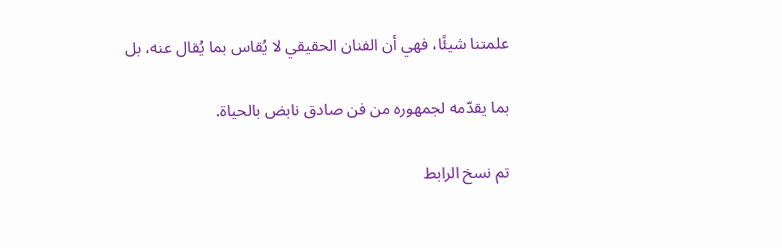علمتنا شيئًا، فهي أن الفنان الحقيقي لا يُقاس بما يُقال عنه، بل

بما يقدّمه لجمهوره من فن صادق نابض بالحياة.

تم نسخ الرابط